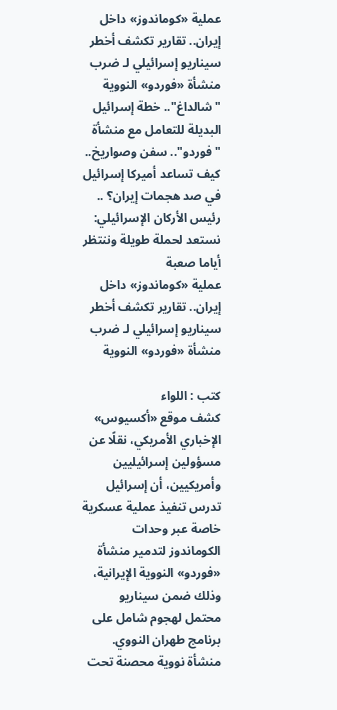عملية «كوماندوز» داخل إيران.. تقارير تكشف أخطر سيناريو إسرائيلي لـ ضرب منشأة «فوردو» النووية
"شالداغ".. خطة إسرائيل البديلة للتعامل مع منشأة "فوردو".. سفن وصواريخ.. كيف تساعد أميركا إسرائيل في صد هجمات إيران؟ .. رئيس الأركان الإسرائيلي: نستعد لحملة طويلة وننتظر أياما صعبة
عملية «كوماندوز» داخل إيران.. تقارير تكشف أخطر سيناريو إسرائيلي لـ ضرب منشأة «فوردو» النووية

كتب : اللواء
كشف موقع «أكسيوس» الإخباري الأمريكي، نقلًا عن مسؤولين إسرائيليين وأمريكيين، أن إسرائيل تدرس تنفيذ عملية عسكرية خاصة عبر وحدات الكوماندوز لتدمير منشأة «فوردو» النووية الإيرانية، وذلك ضمن سيناريو محتمل لهجوم شامل على برنامج طهران النووي.
منشأة نووية محصنة تحت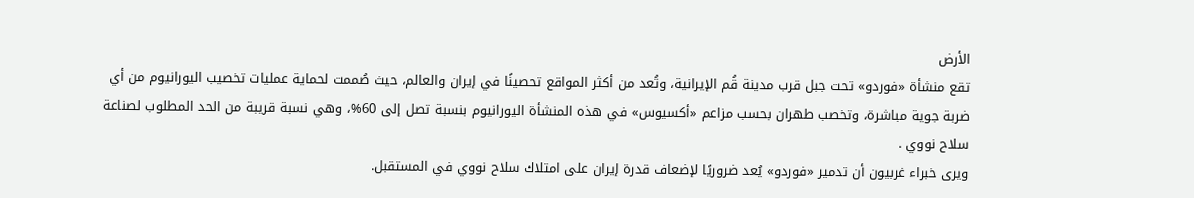الأرض
تقع منشأة «فوردو» تحت جبل قرب مدينة قُم الإيرانية، وتُعد من أكثر المواقع تحصينًا في إيران والعالم، حيث صُممت لحماية عمليات تخصيب اليورانيوم من أي ضربة جوية مباشرة، وتخصب طهران بحسب مزاعم «أكسيوس» في هذه المنشأة اليورانيوم بنسبة تصل إلى 60%، وهي نسبة قريبة من الحد المطلوب لصناعة سلاح نووي .
ويرى خبراء غربيون أن تدمير «فوردو» يُعد ضروريًا لإضعاف قدرة إيران على امتلاك سلاح نووي في المستقبل.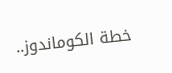خطة الكوماندوز..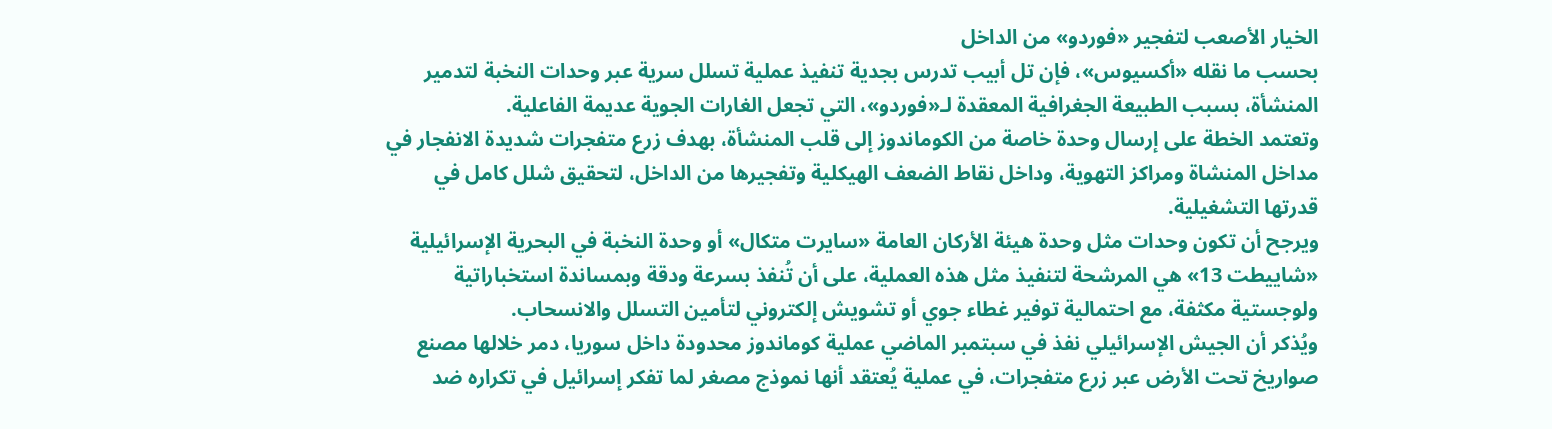الخيار الأصعب لتفجير «فوردو» من الداخل
بحسب ما نقله «أكسيوس»، فإن تل أبيب تدرس بجدية تنفيذ عملية تسلل سرية عبر وحدات النخبة لتدمير المنشأة، بسبب الطبيعة الجغرافية المعقدة لـ«فوردو»، التي تجعل الغارات الجوية عديمة الفاعلية.
وتعتمد الخطة على إرسال وحدة خاصة من الكوماندوز إلى قلب المنشأة، بهدف زرع متفجرات شديدة الانفجار في مداخل المنشاة ومراكز التهوية، وداخل نقاط الضعف الهيكلية وتفجيرها من الداخل، لتحقيق شلل كامل في قدرتها التشغيلية.
ويرجح أن تكون وحدات مثل وحدة هيئة الأركان العامة «سايرت متكال» أو وحدة النخبة في البحرية الإسرائيلية «شاييطت 13» هي المرشحة لتنفيذ مثل هذه العملية، على أن تُنفذ بسرعة ودقة وبمساندة استخباراتية ولوجستية مكثفة، مع احتمالية توفير غطاء جوي أو تشويش إلكتروني لتأمين التسلل والانسحاب.
ويُذكر أن الجيش الإسرائيلي نفذ في سبتمبر الماضي عملية كوماندوز محدودة داخل سوريا، دمر خلالها مصنع صواريخ تحت الأرض عبر زرع متفجرات، في عملية يُعتقد أنها نموذج مصغر لما تفكر إسرائيل في تكراره ضد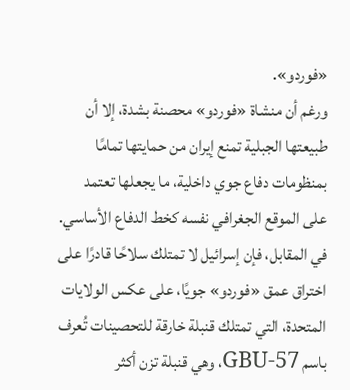«فوردو».
ورغم أن منشاة «فوردو» محصنة بشدة، إلا أن طبيعتها الجبلية تمنع إيران من حمايتها تمامًا بمنظومات دفاع جوي داخلية، ما يجعلها تعتمد على الموقع الجغرافي نفسه كخط الدفاع الأساسي.
في المقابل، فإن إسرائيل لا تمتلك سلاحًا قادرًا على اختراق عمق «فوردو» جويًا، على عكس الولايات المتحدة، التي تمتلك قنبلة خارقة للتحصينات تُعرف باسم GBU-57، وهي قنبلة تزن أكثر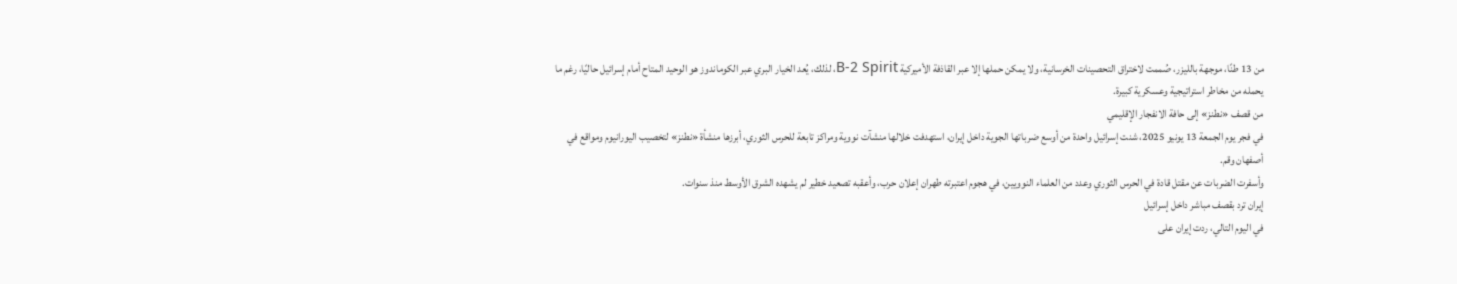من 13 طنًا، موجهة بالليزر، صُممت لاختراق التحصينات الخرسانية، ولا يمكن حملها إلا عبر القاذفة الأميركية B-2 Spirit، لذلك، يُعد الخيار البري عبر الكوماندوز هو الوحيد المتاح أمام إسرائيل حاليًا، رغم ما يحمله من مخاطر استراتيجية وعسكرية كبيرة.
من قصف «نطنز» إلى حافة الانفجار الإقليمي
في فجر يوم الجمعة 13 يونيو 2025، شنت إسرائيل واحدة من أوسع ضرباتها الجوية داخل إيران، استهدفت خلالها منشآت نووية ومراكز تابعة للحرس الثوري، أبرزها منشأة «نطنز» لتخصيب اليورانيوم ومواقع في أصفهان وقم.
وأسفرت الضربات عن مقتل قادة في الحرس الثوري وعدد من العلماء النوويين، في هجوم اعتبرته طهران إعلان حرب، وأعقبه تصعيد خطير لم يشهده الشرق الأوسط منذ سنوات.
إيران ترد بقصف مباشر داخل إسرائيل
في اليوم التالي، ردت إيران على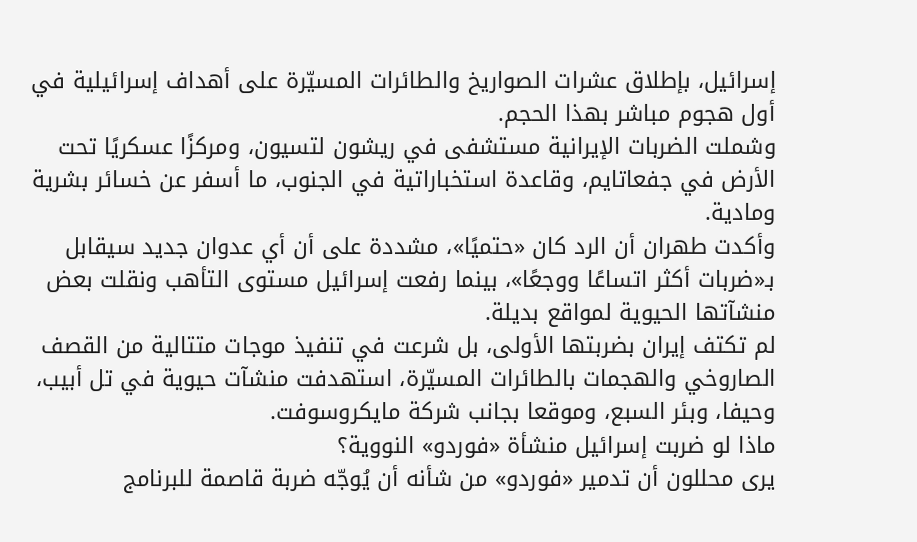إسرائيل، بإطلاق عشرات الصواريخ والطائرات المسيّرة على أهداف إسرائيلية في أول هجوم مباشر بهذا الحجم.
وشملت الضربات الإيرانية مستشفى في ريشون لتسيون، ومركزًا عسكريًا تحت الأرض في جفعاتايم، وقاعدة استخباراتية في الجنوب، ما أسفر عن خسائر بشرية ومادية.
وأكدت طهران أن الرد كان «حتميًا»، مشددة على أن أي عدوان جديد سيقابل بـ«ضربات أكثر اتساعًا ووجعًا»، بينما رفعت إسرائيل مستوى التأهب ونقلت بعض منشآتها الحيوية لمواقع بديلة.
لم تكتف إيران بضربتها الأولى، بل شرعت في تنفيذ موجات متتالية من القصف الصاروخي والهجمات بالطائرات المسيّرة، استهدفت منشآت حيوية في تل أبيب، وحيفا، وبئر السبع، وموقعا بجانب شركة مايكروسوفت.
ماذا لو ضربت إسرائيل منشأة «فوردو» النووية؟
يرى محللون أن تدمير «فوردو» من شأنه أن يُوجّه ضربة قاصمة للبرنامج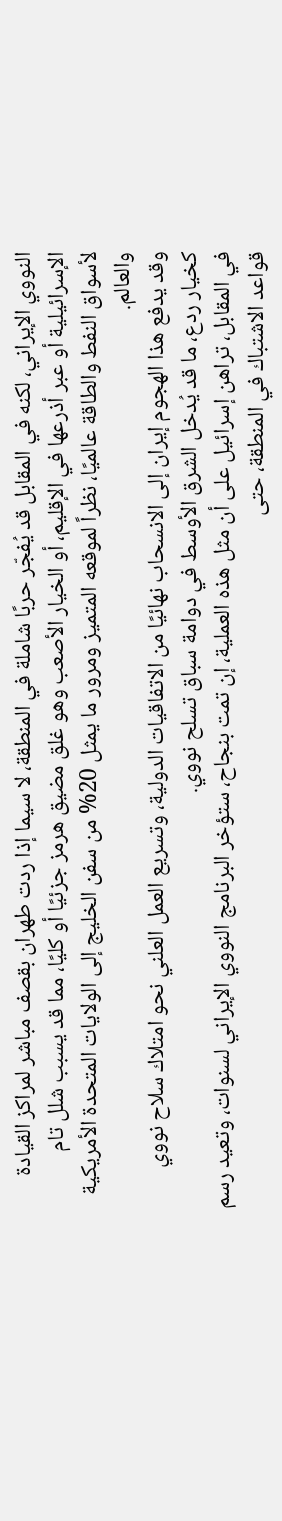النووي الإيراني، لكنه في المقابل قد يُفجّر حربًا شاملة في المنطقة، لا سيما إذا ردت طهران بقصف مباشر لمراكز القيادة الإسرائيلية أو عبر أذرعها في الإقليم، أو الخيار الأصعب وهو غلق مضيق هرمز جزئيًا أو كليًا، مما قد يسبب شلل تام لأسواق النفط والطاقة عالميًا، نظراً لموقعه المتميز ومرور ما يمثل 20% من سفن الخليج إلى الولايات المتحدة الأمريكية والعالم.
وقد يدفع هذا الهجوم إيران إلى الانسحاب نهائيًا من الاتفاقيات الدولية، وتسريع العمل العلني نحو امتلاك سلاح نووي كخيار ردع، ما قد يُدخل الشرق الأوسط في دوامة سباق تسلح نووي.
في المقابل، تراهن إسرائيل على أن مثل هذه العملية، إن تمت بنجاح، ستؤخر البرنامج النووي الإيراني لسنوات، وتعيد رسم قواعد الاشتباك في المنطقة، حتى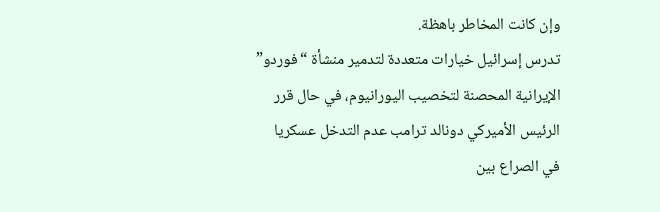وإن كانت المخاطر باهظة.
تدرس إسرائيل خيارات متعددة لتدمير منشأة “فوردو” الإيرانية المحصنة لتخصيب اليورانيوم، في حال قرر الرئيس الأميركي دونالد ترامب عدم التدخل عسكريا في الصراع بين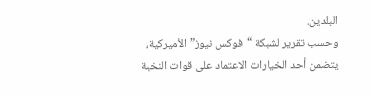البلدين.
وحسب تقرير لشبكة “فوكس نيوز” الأميركية، يتضمن أحد الخيارات الاعتماد على قوات النخبة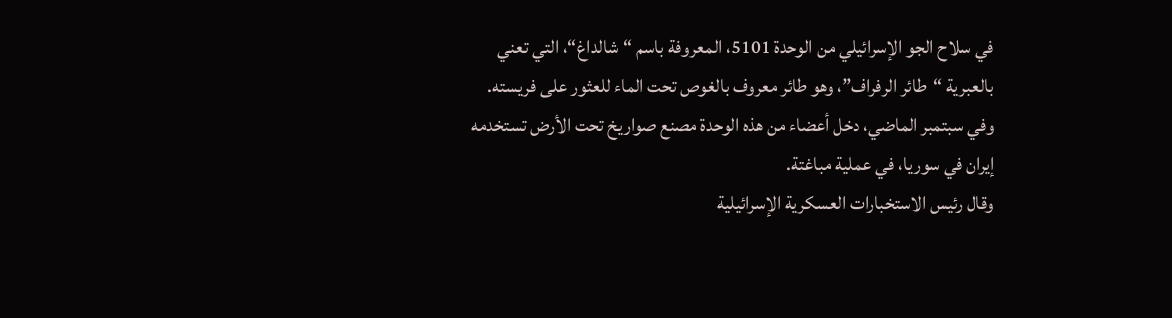في سلاح الجو الإسرائيلي من الوحدة 5101، المعروفة باسم “شالداغ“، التي تعني بالعبرية “طائر الرفراف”، وهو طائر معروف بالغوص تحت الماء للعثور على فريسته.
وفي سبتمبر الماضي، دخل أعضاء من هذه الوحدة مصنع صواريخ تحت الأرض تستخدمه إيران في سوريا، في عملية مباغتة.
وقال رئيس الاستخبارات العسكرية الإسرائيلية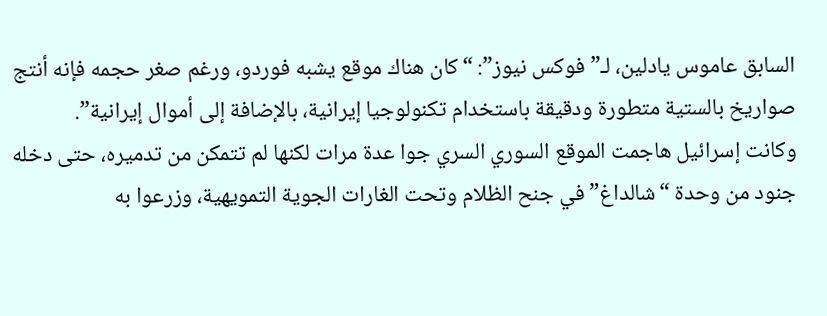السابق عاموس يادلين، لـ”فوكس نيوز”: “كان هناك موقع يشبه فوردو، ورغم صغر حجمه فإنه أنتج صواريخ بالستية متطورة ودقيقة باستخدام تكنولوجيا إيرانية، بالإضافة إلى أموال إيرانية”.
وكانت إسرائيل هاجمت الموقع السوري السري جوا عدة مرات لكنها لم تتمكن من تدميره، حتى دخله جنود من وحدة “شالداغ” في جنح الظلام وتحت الغارات الجوية التمويهية، وزرعوا به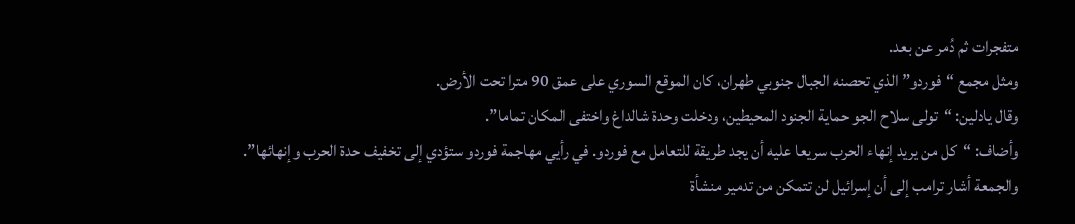متفجرات ثم دُمر عن بعد.
ومثل مجمع “فوردو” الذي تحصنه الجبال جنوبي طهران، كان الموقع السوري على عمق 90 مترا تحت الأرض.
وقال يادلين: “تولى سلاح الجو حماية الجنود المحيطين، ودخلت وحدة شالداغ واختفى المكان تماما”.
وأضاف: “كل من يريد إنهاء الحرب سريعا عليه أن يجد طريقة للتعامل مع فوردو. في رأيي مهاجمة فوردو ستؤدي إلى تخفيف حدة الحرب وإنهائها”.
والجمعة أشار ترامب إلى أن إسرائيل لن تتمكن من تدمير منشأة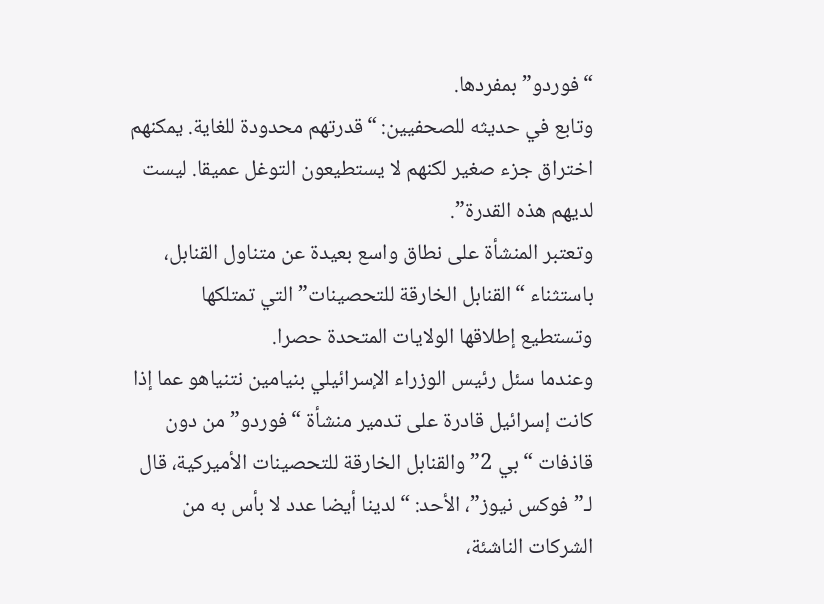“فوردو” بمفردها.
وتابع في حديثه للصحفيين: “قدرتهم محدودة للغاية. يمكنهم اختراق جزء صغير لكنهم لا يستطيعون التوغل عميقا. ليست لديهم هذه القدرة”.
وتعتبر المنشأة على نطاق واسع بعيدة عن متناول القنابل، باستثناء “القنابل الخارقة للتحصينات” التي تمتلكها وتستطيع إطلاقها الولايات المتحدة حصرا.
وعندما سئل رئيس الوزراء الإسرائيلي بنيامين نتنياهو عما إذا كانت إسرائيل قادرة على تدمير منشأة “فوردو” من دون قاذفات “بي 2” والقنابل الخارقة للتحصينات الأميركية، قال لـ”فوكس نيوز”، الأحد: “لدينا أيضا عدد لا بأس به من الشركات الناشئة،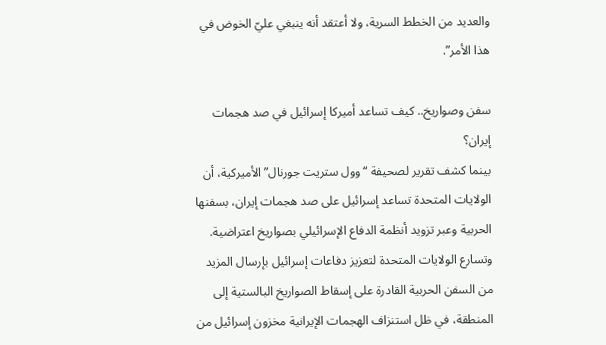والعديد من الخطط السرية، ولا أعتقد أنه ينبغي عليّ الخوض في هذا الأمر”.

سفن وصواريخ.. كيف تساعد أميركا إسرائيل في صد هجمات إيران؟
بينما كشف تقرير لصحيفة “وول ستريت جورنال” الأميركية، أن الولايات المتحدة تساعد إسرائيل على صد هجمات إيران، بسفنها الحربية وعبر تزويد أنظمة الدفاع الإسرائيلي بصواريخ اعتراضية.
وتسارع الولايات المتحدة لتعزيز دفاعات إسرائيل بإرسال المزيد من السفن الحربية القادرة على إسقاط الصواريخ البالستية إلى المنطقة، في ظل استنزاف الهجمات الإيرانية مخزون إسرائيل من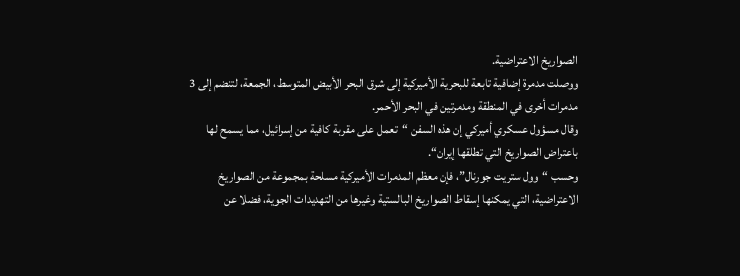الصواريخ الاعتراضية.
ووصلت مدمرة إضافية تابعة للبحرية الأميركية إلى شرق البحر الأبيض المتوسط، الجمعة، لتنضم إلى 3 مدمرات أخرى في المنطقة ومدمرتين في البحر الأحمر.
وقال مسؤول عسكري أميركي إن هذه السفن “تعمل على مقربة كافية من إسرائيل، مما يسمح لها باعتراض الصواريخ التي تطلقها إيران“.
وحسب “وول ستريت جورنال”، فإن معظم المدمرات الأميركية مسلحة بمجموعة من الصواريخ الاعتراضية، التي يمكنها إسقاط الصواريخ البالستية وغيرها من التهديدات الجوية، فضلا عن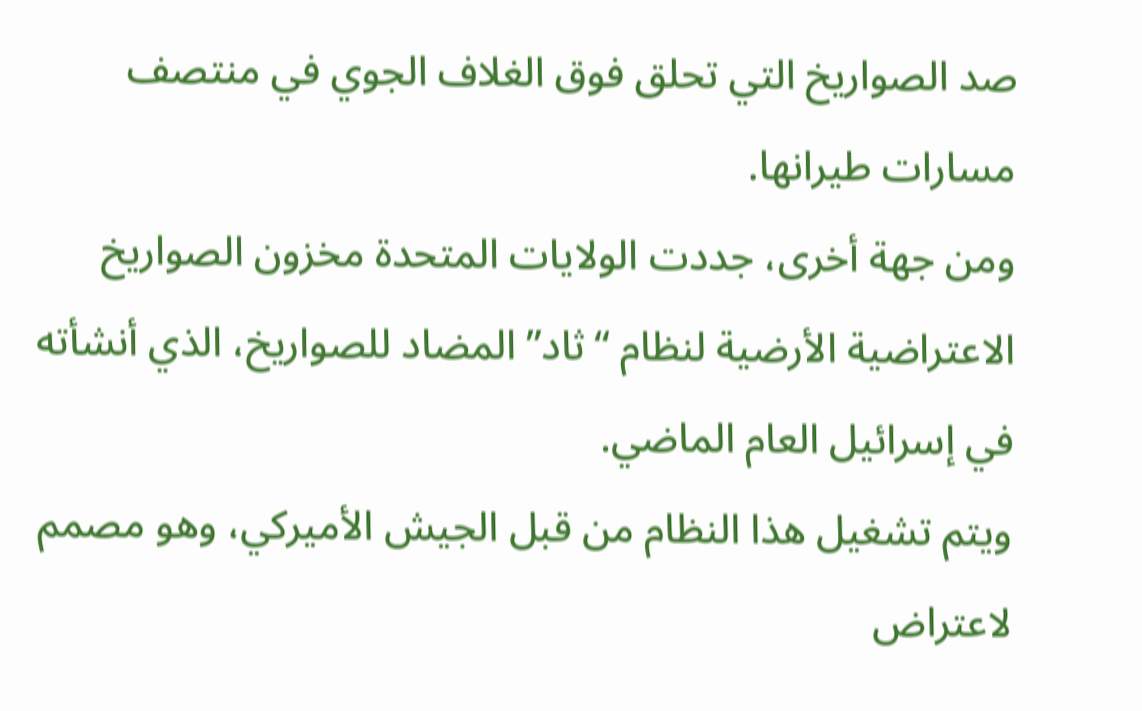صد الصواريخ التي تحلق فوق الغلاف الجوي في منتصف مسارات طيرانها.
ومن جهة أخرى، جددت الولايات المتحدة مخزون الصواريخ الاعتراضية الأرضية لنظام “ثاد” المضاد للصواريخ، الذي أنشأته في إسرائيل العام الماضي.
ويتم تشغيل هذا النظام من قبل الجيش الأميركي، وهو مصمم لاعتراض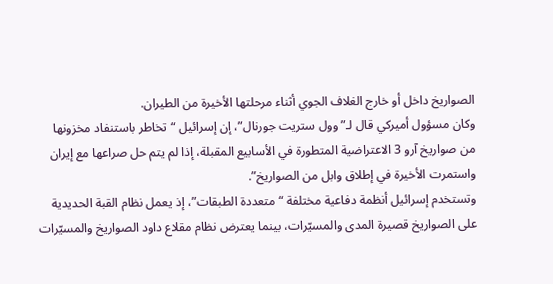الصواريخ داخل أو خارج الغلاف الجوي أثناء مرحلتها الأخيرة من الطيران.
وكان مسؤول أميركي قال لـ”وول ستريت جورنال”، إن إسرائيل “تخاطر باستنفاد مخزونها من صواريخ آرو 3 الاعتراضية المتطورة في الأسابيع المقبلة، إذا لم يتم حل صراعها مع إيران واستمرت الأخيرة في إطلاق وابل من الصواريخ”.
وتستخدم إسرائيل أنظمة دفاعية مختلفة “متعددة الطبقات”، إذ يعمل نظام القبة الحديدية على الصواريخ قصيرة المدى والمسيّرات، بينما يعترض نظام مقلاع داود الصواريخ والمسيّرات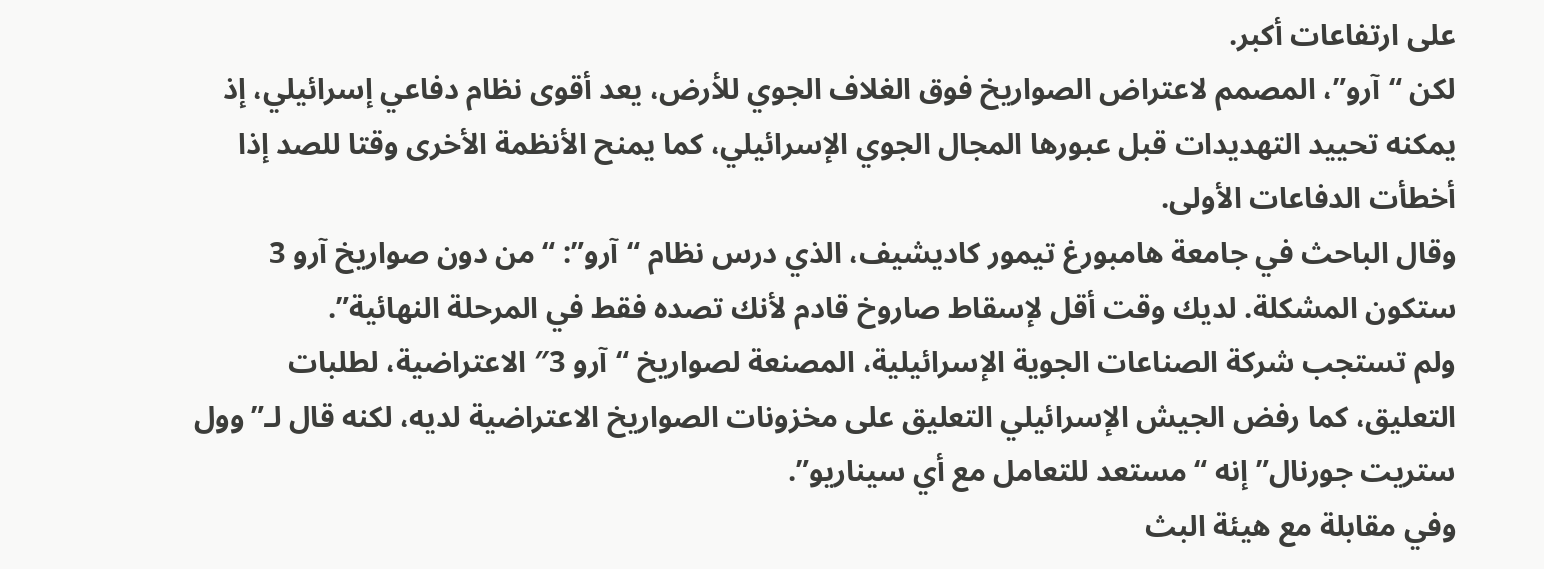على ارتفاعات أكبر.
لكن “آرو”، المصمم لاعتراض الصواريخ فوق الغلاف الجوي للأرض، يعد أقوى نظام دفاعي إسرائيلي، إذ يمكنه تحييد التهديدات قبل عبورها المجال الجوي الإسرائيلي، كما يمنح الأنظمة الأخرى وقتا للصد إذا أخطأت الدفاعات الأولى.
وقال الباحث في جامعة هامبورغ تيمور كاديشيف، الذي درس نظام “آرو”: “من دون صواريخ آرو 3 ستكون المشكلة. لديك وقت أقل لإسقاط صاروخ قادم لأنك تصده فقط في المرحلة النهائية”.
ولم تستجب شركة الصناعات الجوية الإسرائيلية، المصنعة لصواريخ “آرو 3″ الاعتراضية، لطلبات التعليق، كما رفض الجيش الإسرائيلي التعليق على مخزونات الصواريخ الاعتراضية لديه، لكنه قال لـ”وول ستريت جورنال” إنه “مستعد للتعامل مع أي سيناريو”.
وفي مقابلة مع هيئة البث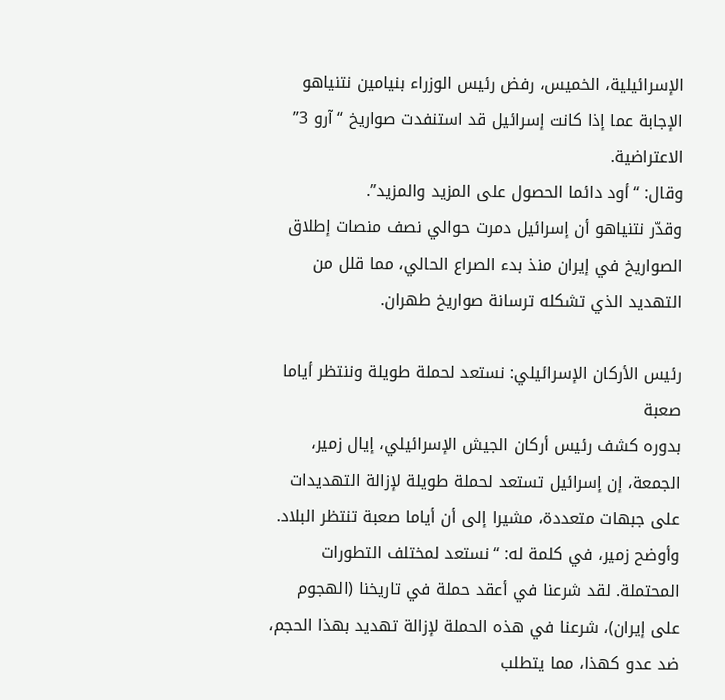الإسرائيلية، الخميس، رفض رئيس الوزراء بنيامين نتنياهو الإجابة عما إذا كانت إسرائيل قد استنفدت صواريخ “آرو 3” الاعتراضية.
وقال: “أود دائما الحصول على المزيد والمزيد”.
وقدّر نتنياهو أن إسرائيل دمرت حوالي نصف منصات إطلاق الصواريخ في إيران منذ بدء الصراع الحالي، مما قلل من التهديد الذي تشكله ترسانة صواريخ طهران.

رئيس الأركان الإسرائيلي: نستعد لحملة طويلة وننتظر أياما صعبة
بدوره كشف رئيس أركان الجيش الإسرائيلي، إيال زمير، الجمعة، إن إسرائيل تستعد لحملة طويلة لإزالة التهديدات على جبهات متعددة، مشيرا إلى أن أياما صعبة تنتظر البلاد.
وأوضح زمير، في كلمة له: “نستعد لمختلف التطورات المحتملة. لقد شرعنا في أعقد حملة في تاريخنا (الهجوم على إيران)، شرعنا في هذه الحملة لإزالة تهديد بهذا الحجم، ضد عدو كهذا، مما يتطلب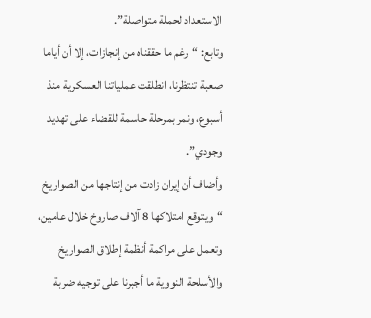الاستعداد لحملة متواصلة”.
وتابع: “رغم ما حققناه من إنجازات، إلا أن أياما صعبة تنتظرنا، انطلقت عملياتنا العسكرية منذ أسبوع، ونمر بمرحلة حاسمة للقضاء على تهديد وجودي”.
وأضاف أن إيران زادت من إنتاجها من الصواريخ “ويتوقع امتلاكها 8 آلاف صاروخ خلال عامين، وتعمل على مراكمة أنظمة إطلاق الصواريخ والأسلحة النووية ما أجبرنا على توجيه ضربة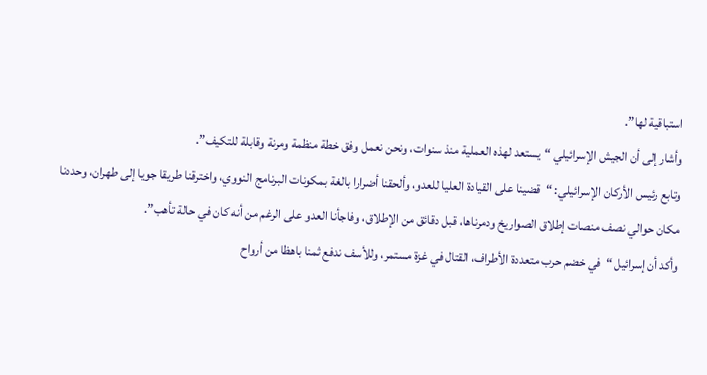استباقية لها”.
وأشار إلى أن الجيش الإسرائيلي “يستعد لهذه العملية منذ سنوات، ونحن نعمل وفق خطة منظمة ومرنة وقابلة للتكيف”.
وتابع رئيس الأركان الإسرائيلي: “قضينا على القيادة العليا للعدو، وألحقنا أضرارا بالغة بمكونات البرنامج النووي، واخترقنا طريقا جويا إلى طهران، وحددنا مكان حوالي نصف منصات إطلاق الصواريخ ودمرناها، قبل دقائق من الإطلاق، وفاجأنا العدو على الرغم من أنه كان في حالة تأهب”.
وأكد أن إسرائيل “في خضم حرب متعددة الأطراف، القتال في غزة مستمر، وللأسف ندفع ثمنا باهظا من أرواح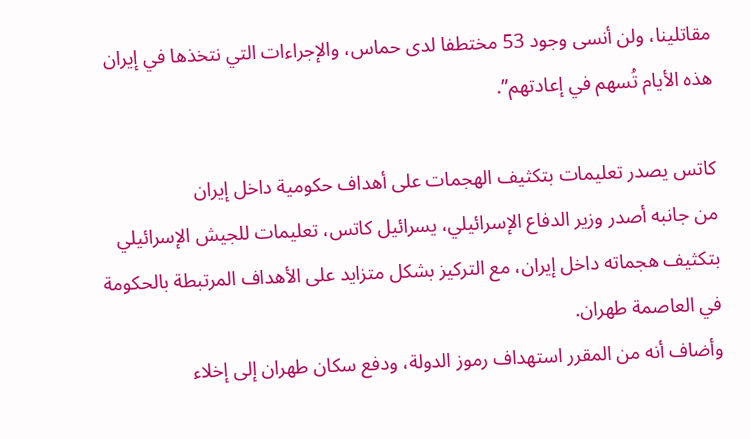مقاتلينا، ولن أنسى وجود 53 مختطفا لدى حماس، والإجراءات التي نتخذها في إيران هذه الأيام تُسهم في إعادتهم”.

كاتس يصدر تعليمات بتكثيف الهجمات على أهداف حكومية داخل إيران
من جانبه أصدر وزير الدفاع الإسرائيلي، يسرائيل كاتس، تعليمات للجيش الإسرائيلي بتكثيف هجماته داخل إيران، مع التركيز بشكل متزايد على الأهداف المرتبطة بالحكومة في العاصمة طهران.
وأضاف أنه من المقرر استهداف رموز الدولة، ودفع سكان طهران إلى إخلاء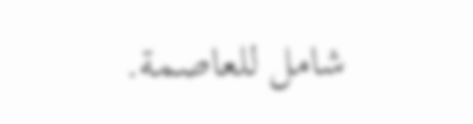شامل للعاصمة.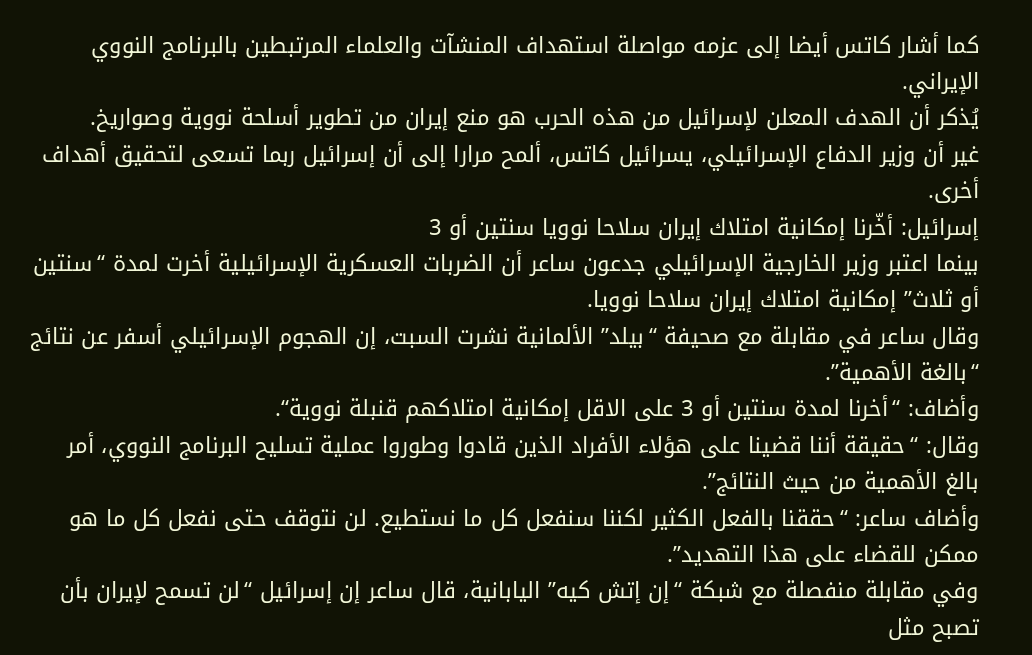كما أشار كاتس أيضا إلى عزمه مواصلة استهداف المنشآت والعلماء المرتبطين بالبرنامج النووي الإيراني.
يُذكر أن الهدف المعلن لإسرائيل من هذه الحرب هو منع إيران من تطوير أسلحة نووية وصواريخ.
غير أن وزير الدفاع الإسرائيلي، يسرائيل كاتس، ألمح مرارا إلى أن إسرائيل ربما تسعى لتحقيق أهداف أخرى.
إسرائيل: أخّرنا إمكانية امتلاك إيران سلاحا نوويا سنتين أو 3
بينما اعتبر وزير الخارجية الإسرائيلي جدعون ساعر أن الضربات العسكرية الإسرائيلية أخرت لمدة “سنتين أو ثلاث” إمكانية امتلاك إيران سلاحا نوويا.
وقال ساعر في مقابلة مع صحيفة “بيلد” الألمانية نشرت السبت، إن الهجوم الإسرائيلي أسفر عن نتائج “بالغة الأهمية”.
وأضاف: “أخرنا لمدة سنتين أو 3 على الاقل إمكانية امتلاكهم قنبلة نووية“.
وقال: “حقيقة أننا قضينا على هؤلاء الأفراد الذين قادوا وطوروا عملية تسليح البرنامج النووي، أمر بالغ الأهمية من حيث النتائج”.
وأضاف ساعر: “حققنا بالفعل الكثير لكننا سنفعل كل ما نستطيع. لن نتوقف حتى نفعل كل ما هو ممكن للقضاء على هذا التهديد”.
وفي مقابلة منفصلة مع شبكة “إن إتش كيه” اليابانية، قال ساعر إن إسرائيل “لن تسمح لإيران بأن تصبح مثل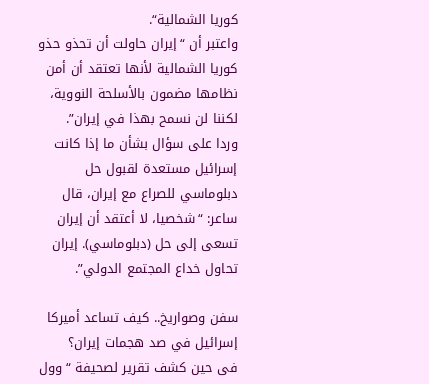كوريا الشمالية“.
واعتبر أن “إيران حاولت أن تحذو حذو كوريا الشمالية لأنها تعتقد أن أمن نظامها مضمون بالأسلحة النووية، لكننا لن نسمح بهذا في إيران”.
وردا على سؤال بشأن ما إذا كانت إسرائيل مستعدة لقبول حل دبلوماسي للصراع مع إيران، قال ساعر: “شخصيا، لا أعتقد أن إيران تسعى إلى حل (دبلوماسي). إيران تحاول خداع المجتمع الدولي”.

سفن وصواريخ.. كيف تساعد أميركا إسرائيل في صد هجمات إيران؟
فى حين كشف تقرير لصحيفة “وول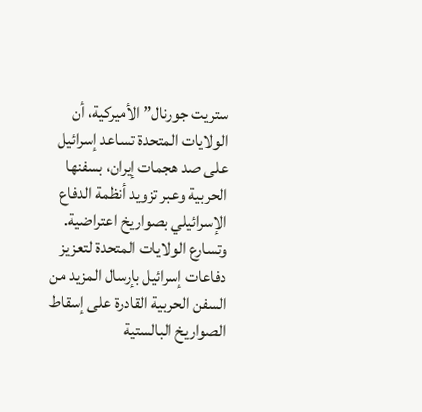ستريت جورنال” الأميركية، أن الولايات المتحدة تساعد إسرائيل على صد هجمات إيران، بسفنها الحربية وعبر تزويد أنظمة الدفاع الإسرائيلي بصواريخ اعتراضية.
وتسارع الولايات المتحدة لتعزيز دفاعات إسرائيل بإرسال المزيد من السفن الحربية القادرة على إسقاط الصواريخ البالستية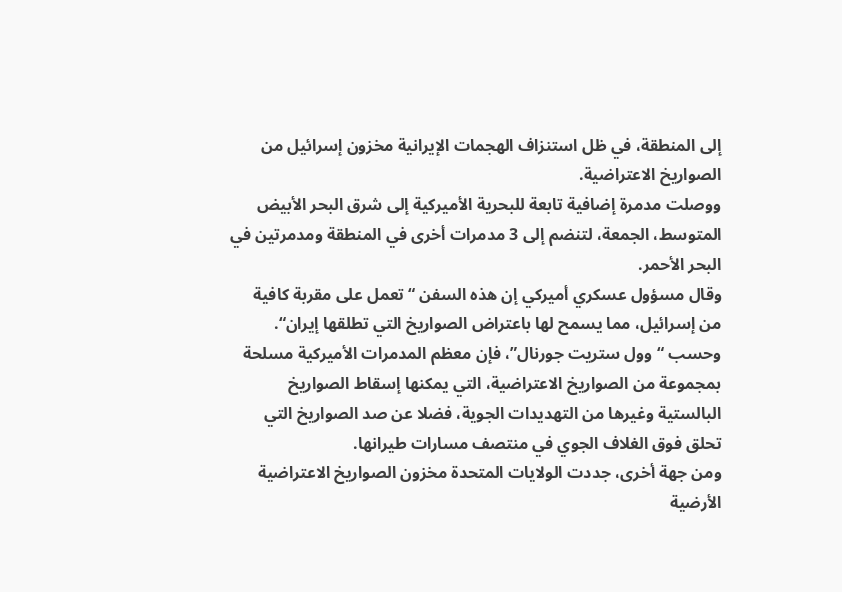إلى المنطقة، في ظل استنزاف الهجمات الإيرانية مخزون إسرائيل من الصواريخ الاعتراضية.
ووصلت مدمرة إضافية تابعة للبحرية الأميركية إلى شرق البحر الأبيض المتوسط، الجمعة، لتنضم إلى 3 مدمرات أخرى في المنطقة ومدمرتين في البحر الأحمر.
وقال مسؤول عسكري أميركي إن هذه السفن “تعمل على مقربة كافية من إسرائيل، مما يسمح لها باعتراض الصواريخ التي تطلقها إيران“.
وحسب “وول ستريت جورنال”، فإن معظم المدمرات الأميركية مسلحة بمجموعة من الصواريخ الاعتراضية، التي يمكنها إسقاط الصواريخ البالستية وغيرها من التهديدات الجوية، فضلا عن صد الصواريخ التي تحلق فوق الغلاف الجوي في منتصف مسارات طيرانها.
ومن جهة أخرى، جددت الولايات المتحدة مخزون الصواريخ الاعتراضية الأرضية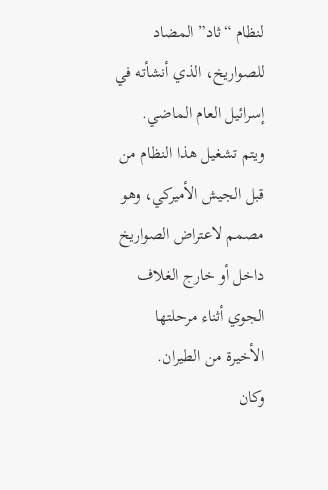لنظام “ثاد” المضاد للصواريخ، الذي أنشأته في إسرائيل العام الماضي.
ويتم تشغيل هذا النظام من قبل الجيش الأميركي، وهو مصمم لاعتراض الصواريخ داخل أو خارج الغلاف الجوي أثناء مرحلتها الأخيرة من الطيران.
وكان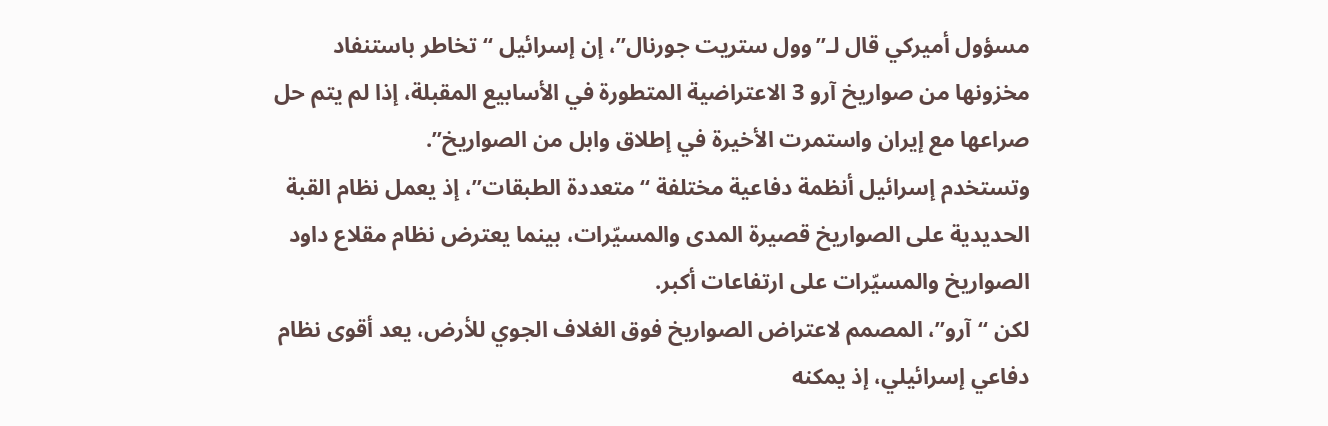مسؤول أميركي قال لـ”وول ستريت جورنال”، إن إسرائيل “تخاطر باستنفاد مخزونها من صواريخ آرو 3 الاعتراضية المتطورة في الأسابيع المقبلة، إذا لم يتم حل صراعها مع إيران واستمرت الأخيرة في إطلاق وابل من الصواريخ”.
وتستخدم إسرائيل أنظمة دفاعية مختلفة “متعددة الطبقات”، إذ يعمل نظام القبة الحديدية على الصواريخ قصيرة المدى والمسيّرات، بينما يعترض نظام مقلاع داود الصواريخ والمسيّرات على ارتفاعات أكبر.
لكن “آرو”، المصمم لاعتراض الصواريخ فوق الغلاف الجوي للأرض، يعد أقوى نظام دفاعي إسرائيلي، إذ يمكنه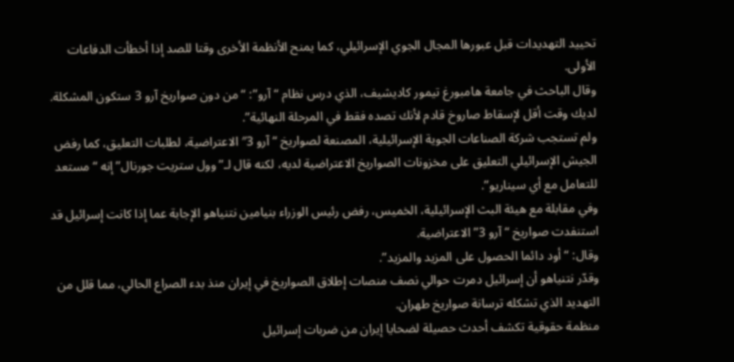تحييد التهديدات قبل عبورها المجال الجوي الإسرائيلي، كما يمنح الأنظمة الأخرى وقتا للصد إذا أخطأت الدفاعات الأولى.
وقال الباحث في جامعة هامبورغ تيمور كاديشيف، الذي درس نظام “آرو”: “من دون صواريخ آرو 3 ستكون المشكلة. لديك وقت أقل لإسقاط صاروخ قادم لأنك تصده فقط في المرحلة النهائية”.
ولم تستجب شركة الصناعات الجوية الإسرائيلية، المصنعة لصواريخ “آرو 3″ الاعتراضية، لطلبات التعليق، كما رفض الجيش الإسرائيلي التعليق على مخزونات الصواريخ الاعتراضية لديه، لكنه قال لـ”وول ستريت جورنال” إنه “مستعد للتعامل مع أي سيناريو”.
وفي مقابلة مع هيئة البث الإسرائيلية، الخميس، رفض رئيس الوزراء بنيامين نتنياهو الإجابة عما إذا كانت إسرائيل قد استنفدت صواريخ “آرو 3” الاعتراضية.
وقال: “أود دائما الحصول على المزيد والمزيد”.
وقدّر نتنياهو أن إسرائيل دمرت حوالي نصف منصات إطلاق الصواريخ في إيران منذ بدء الصراع الحالي، مما قلل من التهديد الذي تشكله ترسانة صواريخ طهران.
منظمة حقوقية تكشف أحدث حصيلة لضحايا إيران من ضربات إسرائيل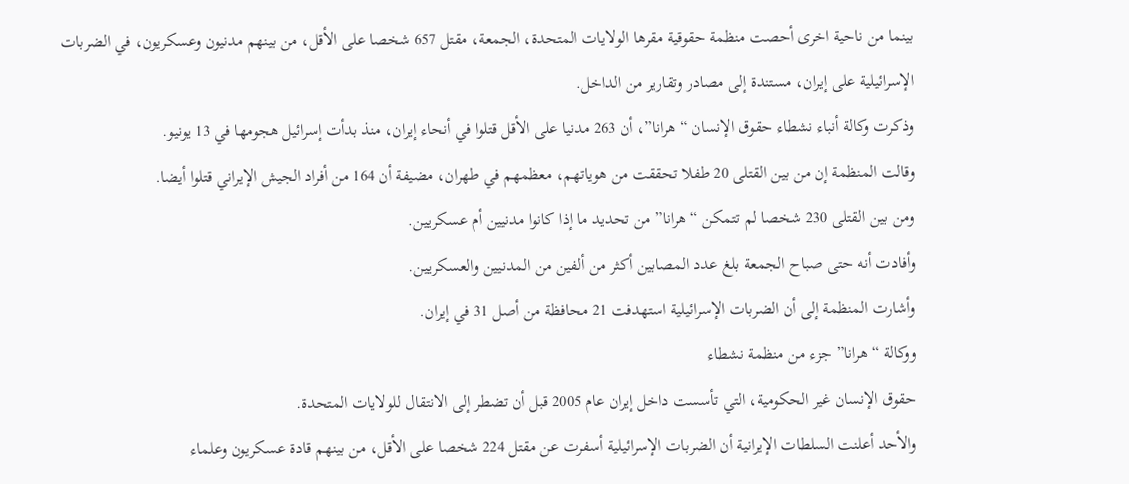بينما من ناحية اخرى أحصت منظمة حقوقية مقرها الولايات المتحدة، الجمعة، مقتل 657 شخصا على الأقل، من بينهم مدنيون وعسكريون، في الضربات الإسرائيلية على إيران، مستندة إلى مصادر وتقارير من الداخل.
وذكرت وكالة أنباء نشطاء حقوق الإنسان “هرانا”، أن 263 مدنيا على الأقل قتلوا في أنحاء إيران، منذ بدأت إسرائيل هجومها في 13 يونيو.
وقالت المنظمة إن من بين القتلى 20 طفلا تحققت من هوياتهم، معظمهم في طهران، مضيفة أن 164 من أفراد الجيش الإيراني قتلوا أيضا.
ومن بين القتلى 230 شخصا لم تتمكن “هرانا” من تحديد ما إذا كانوا مدنيين أم عسكريين.
وأفادت أنه حتى صباح الجمعة بلغ عدد المصابين أكثر من ألفين من المدنيين والعسكريين.
وأشارت المنظمة إلى أن الضربات الإسرائيلية استهدفت 21 محافظة من أصل 31 في إيران.
ووكالة “هرانا” جزء من منظمة نشطاء
حقوق الإنسان غير الحكومية، التي تأسست داخل إيران عام 2005 قبل أن تضطر إلى الانتقال للولايات المتحدة.
والأحد أعلنت السلطات الإيرانية أن الضربات الإسرائيلية أسفرت عن مقتل 224 شخصا على الأقل، من بينهم قادة عسكريون وعلماء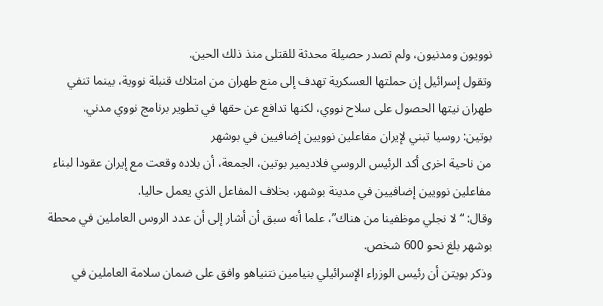نوويون ومدنيون، ولم تصدر حصيلة محدثة للقتلى منذ ذلك الحين.
وتقول إسرائيل إن حملتها العسكرية تهدف إلى منع طهران من امتلاك قنبلة نووية، بينما تنفي طهران نيتها الحصول على سلاح نووي، لكنها تدافع عن حقها في تطوير برنامج نووي مدني.
بوتين: روسيا تبني لإيران مفاعلين نوويين إضافيين في بوشهر
من ناحية اخرى أكد الرئيس الروسي فلاديمير بوتين، الجمعة، أن بلاده وقعت مع إيران عقودا لبناء مفاعلين نوويين إضافيين في مدينة بوشهر، بخلاف المفاعل الذي يعمل حاليا.
وقال: “لا نجلي موظفينا من هناك”، علما أنه سبق أن أشار إلى أن عدد الروس العاملين في محطة بوشهر بلغ نحو 600 شخص.
وذكر بويتن أن رئيس الوزراء الإسرائيلي بنيامين نتنياهو وافق على ضمان سلامة العاملين في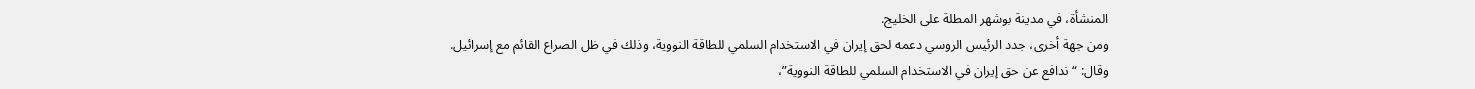المنشأة، في مدينة بوشهر المطلة على الخليج.
ومن جهة أخرى، جدد الرئيس الروسي دعمه لحق إيران في الاستخدام السلمي للطاقة النووية، وذلك في ظل الصراع القائم مع إسرائيل.
وقال: “ندافع عن حق إيران في الاستخدام السلمي للطاقة النووية”،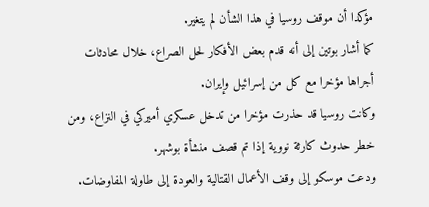مؤكدا أن موقف روسيا في هذا الشأن لم يتغير.
كما أشار بوتين إلى أنه قدم بعض الأفكار لحل الصراع، خلال محادثات أجراها مؤخرا مع كل من إسرائيل وإيران.
وكانت روسيا قد حذرت مؤخرا من تدخل عسكري أميركي في النزاع، ومن خطر حدوث كارثة نووية إذا تم قصف منشأة بوشهر.
ودعت موسكو إلى وقف الأعمال القتالية والعودة إلى طاولة المفاوضات.